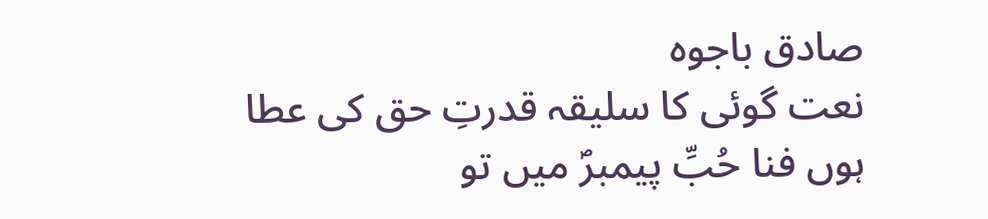صادق باجوہ
نعت گوئی کا سلیقہ قدرتِ حق کی عطا
ہوں فنا حُبِّ پیمبرؐ میں تو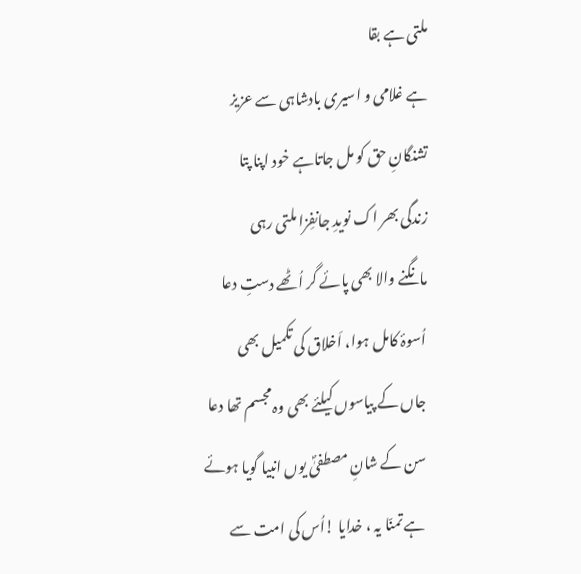ملتی ہے بقا
ہے غلامی و اسیری بادشاہی سے عزیز
تشنگانِ حق کو مل جاتاہے خود اپنا پتا
زندگی بھر اک نویدِ جانفِزا ملتی رہی
مانگنے والا بھی پائے گر اُٹھے دستِ دعا
اُسوۂ کامل ہوا، اَخلاق کی تکمیل بھی
جاں کے پیاسوں کیلئے بھی وہ مجسم تھا دعا
سن کے شانِ مصطفیٰؐ یوں انبیا گویا ہوئے
ہے تمنّا یہ ، خدایا !اُس کی امت سے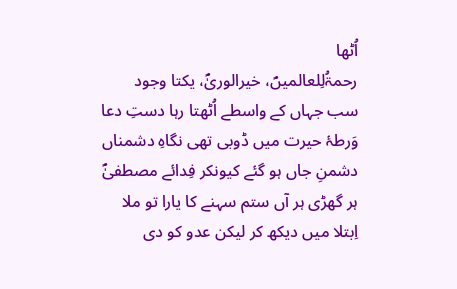اُٹھا
رحمۃُلِلعالمیںؐ، خیرالوریٰؐ، یکتا وجود
سب جہاں کے واسطے اُٹھتا رہا دستِ دعا
وَرطۂ حیرت میں ڈوبی تھی نگاہِ دشمناں
دشمنِ جاں ہو گئے کیونکر فِدائے مصطفیٰؐ
ہر گھڑی ہر آں ستم سہنے کا یارا تو ملا
اِبتلا میں دیکھ کر لیکن عدو کو دی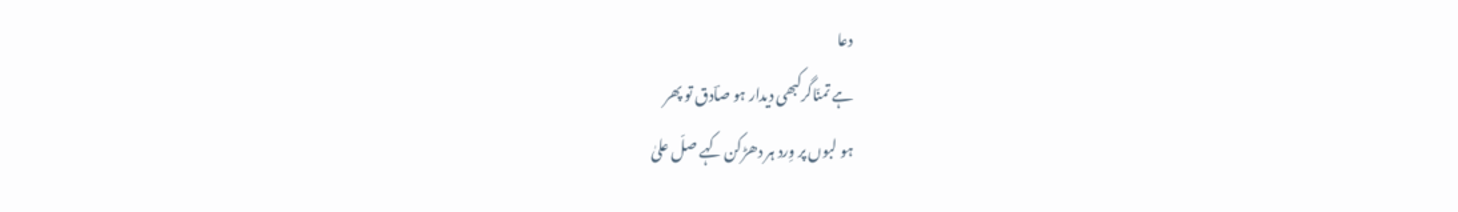دعا
ہے تمنّاگرکبھی دیدار ہو صاؔدق تو پھر
ہو لبوں پر وِرد ہر دھڑکن کہے صلّ علیٰ